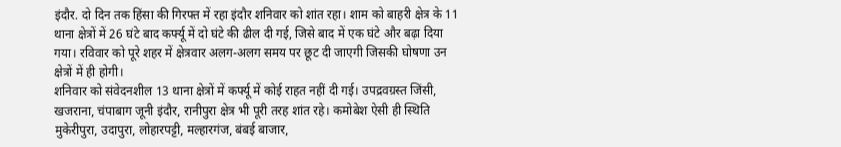इंदौर. दो दिन तक हिंसा की गिरफ्त में रहा इंदौर शनिवार को शांत रहा। शाम को बाहरी क्षेत्र के 11 थाना क्षेत्रों में 26 घंटे बाद कर्फ्यू में दो घंटे की ढील दी गई, जिसे बाद में एक घंटे और बढ़ा दिया गया। रविवार को पूरे शहर में क्षेत्रवार अलग-अलग समय पर छूट दी जाएगी जिसकी घोषणा उन क्षेत्रों में ही होगी।
शनिवार को संवेदनशील 13 थाना क्षेत्रों में कर्फ्यू में कोई राहत नहीं दी गई। उपद्रवग्रस्त जिंसी, खजराना, चंपाबाग जूनी इंदौर, रानीपुरा क्षेत्र भी पूरी तरह शांत रहे। कमोबेश ऐसी ही स्थिति मुकेरीपुरा, उदापुरा, लोहारपट्टी, मल्हारगंज, बंबई बाजार,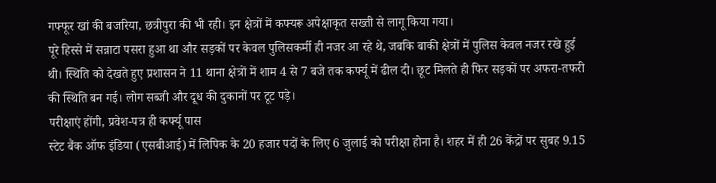गफ्फूर खां की बजरिया, छत्रीपुरा की भी रही। इन क्षेत्रों में कफ्यरू अपेक्षाकृत सख्ती से लागू किया गया।
पूरे हिस्से में सन्नाटा पसरा हुआ था और सड़कों पर केवल पुलिसकर्मी ही नजर आ रहे थे, जबकि बाकी क्षेत्रों में पुलिस केवल नजर रखे हुई थी। स्थिति को देखते हुए प्रशासन ने 11 थाना क्षेत्रों में शाम 4 से 7 बजे तक कर्फ्यू में ढील दी। छूट मिलते ही फिर सड़कों पर अफरा-तफरी की स्थिति बन गई। लोग सब्जी और दूध की दुकानों पर टूट पड़े।
परीक्षाएं होंगी, प्रवेश-पत्र ही कर्फ्यू पास
स्टेट बैंक ऑफ इंडिया (एसबीआई) में लिपिक के 20 हजार पदों के लिए 6 जुलाई को परीक्षा होना है। शहर में ही 26 केंद्रों पर सुबह 9.15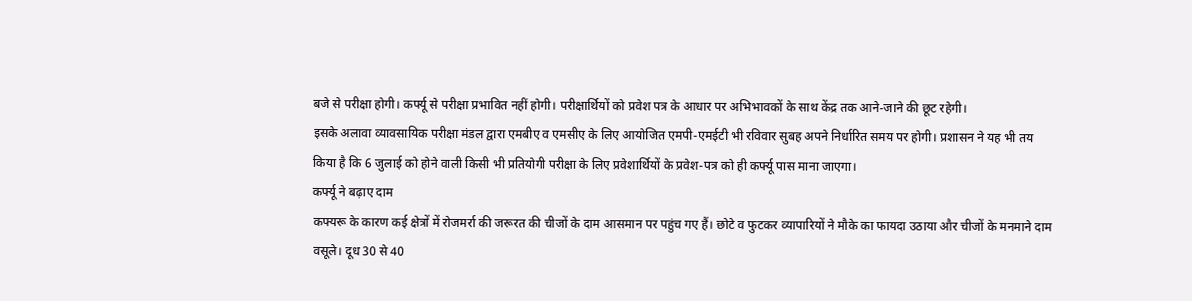बजे से परीक्षा होगी। कर्फ्यू से परीक्षा प्रभावित नहीं होगी। परीक्षार्थियों को प्रवेश पत्र के आधार पर अभिभावकों के साथ केंद्र तक आने-जाने की छूट रहेगी।
इसके अलावा व्यावसायिक परीक्षा मंडल द्वारा एमबीए व एमसीए के लिए आयोजित एमपी-एमईटी भी रविवार सुबह अपने निर्धारित समय पर होगी। प्रशासन ने यह भी तय किया है कि 6 जुलाई को होने वाली किसी भी प्रतियोगी परीक्षा के लिए प्रवेशार्थियों के प्रवेश-पत्र को ही कर्फ्यू पास माना जाएगा।
कर्फ्यू ने बढ़ाए दाम
कफ्यरू के कारण कई क्षेत्रों में रोजमर्रा की जरूरत की चीजों के दाम आसमान पर पहुंच गए हैं। छोटे व फुटकर व्यापारियों ने मौके का फायदा उठाया और चीजों के मनमाने दाम वसूले। दूध 30 से 40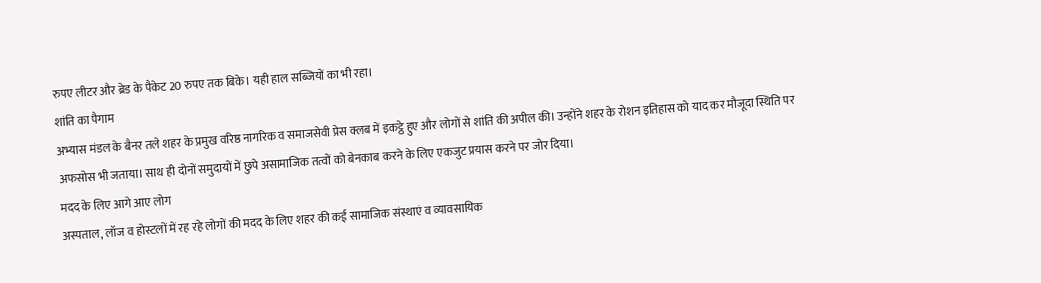रुपए लीटर और ब्रेड के पैकेट 20 रुपए तक बिके। यही हाल सब्जियों का भी रहा।
शांति का पैगाम
अभ्यास मंडल के बैनर तले शहर के प्रमुख वरिष्ठ नागरिक व समाजसेवी प्रेस क्लब में इकट्ठे हुए और लोगों से शांति की अपील की। उन्होंने शहर के रोशन इतिहास को याद कर मौजूदा स्थिति पर अफसोस भी जताया। साथ ही दोनों समुदायों में छुपे असामाजिक तत्वों को बेनकाब करने के लिए एकजुट प्रयास करने पर जोर दिया।
मदद के लिए आगे आए लोग
अस्पताल, लॉज व होस्टलों में रह रहे लोगों की मदद के लिए शहर की कई सामाजिक संस्थाएं व व्यावसायिक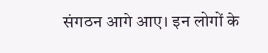संगठन आगे आए। इन लोगों के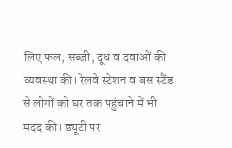लिए फल, सब्जी, दूध व दवाओं की व्यवस्था की। रेलवे स्टेशन व बस स्टैंड से लोगों को घर तक पहुंचाने में भी मदद की। ड्यूटी पर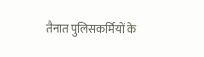तैनात पुलिसकर्मियों के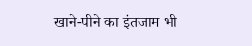खाने-पीने का इंतजाम भी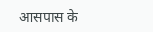आसपास के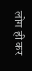लोग ही कर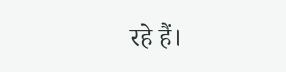रहे हैं।